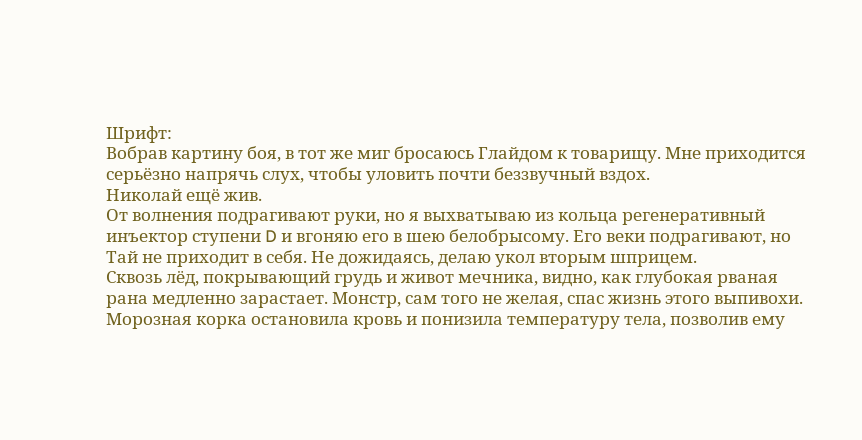Шрифт:
Вобрав картину боя, в тот же миг бросаюсь Глайдом к товарищу. Мне приходится серьёзно напрячь слух, чтобы уловить почти беззвучный вздох.
Николай ещё жив.
От волнения подрагивают руки, но я выхватываю из кольца регенеративный инъектор ступени D и вгоняю его в шею белобрысому. Его веки подрагивают, но Тай не приходит в себя. Не дожидаясь, делаю укол вторым шприцем.
Сквозь лёд, покрывающий грудь и живот мечника, видно, как глубокая рваная рана медленно зарастает. Монстр, сам того не желая, спас жизнь этого выпивохи. Морозная корка остановила кровь и понизила температуру тела, позволив ему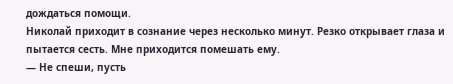дождаться помощи.
Николай приходит в сознание через несколько минут. Резко открывает глаза и пытается сесть. Мне приходится помешать ему.
— Не спеши, пусть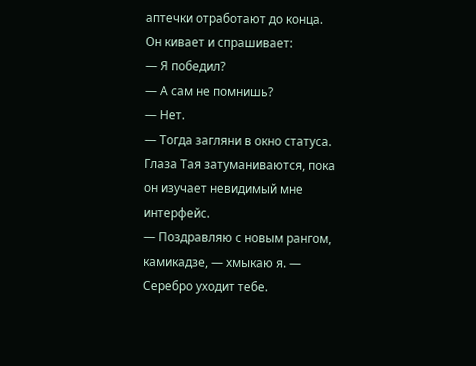аптечки отработают до конца.
Он кивает и спрашивает:
— Я победил?
— А сам не помнишь?
— Нет.
— Тогда загляни в окно статуса.
Глаза Тая затуманиваются, пока он изучает невидимый мне интерфейс.
— Поздравляю с новым рангом, камикадзе, — хмыкаю я. — Серебро уходит тебе.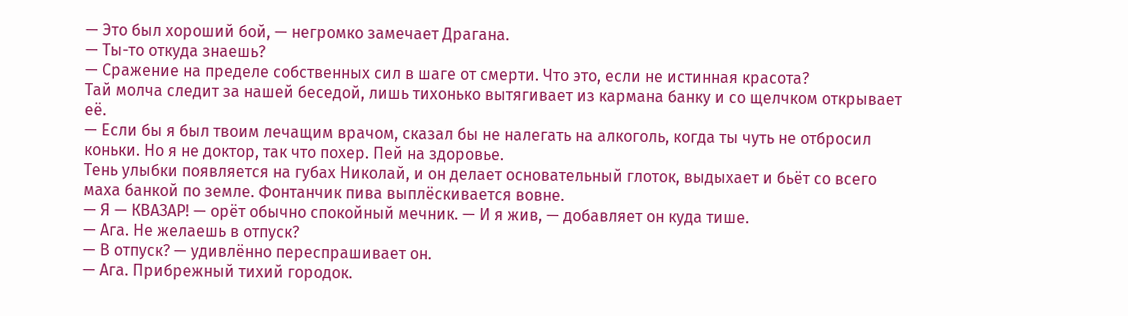— Это был хороший бой, — негромко замечает Драгана.
— Ты-то откуда знаешь?
— Сражение на пределе собственных сил в шаге от смерти. Что это, если не истинная красота?
Тай молча следит за нашей беседой, лишь тихонько вытягивает из кармана банку и со щелчком открывает её.
— Если бы я был твоим лечащим врачом, сказал бы не налегать на алкоголь, когда ты чуть не отбросил коньки. Но я не доктор, так что похер. Пей на здоровье.
Тень улыбки появляется на губах Николай, и он делает основательный глоток, выдыхает и бьёт со всего маха банкой по земле. Фонтанчик пива выплёскивается вовне.
— Я — КВАЗАР! — орёт обычно спокойный мечник. — И я жив, — добавляет он куда тише.
— Ага. Не желаешь в отпуск?
— В отпуск? — удивлённо переспрашивает он.
— Ага. Прибрежный тихий городок.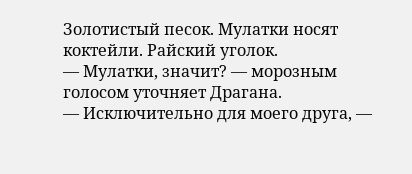Золотистый песок. Мулатки носят коктейли. Райский уголок.
— Мулатки, значит? — морозным голосом уточняет Драгана.
— Исключительно для моего друга, —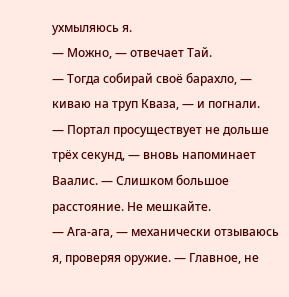ухмыляюсь я.
— Можно, — отвечает Тай.
— Тогда собирай своё барахло, — киваю на труп Кваза, — и погнали.
— Портал просуществует не дольше трёх секунд, — вновь напоминает Ваалис. — Слишком большое расстояние. Не мешкайте.
— Ага-ага, — механически отзываюсь я, проверяя оружие. — Главное, не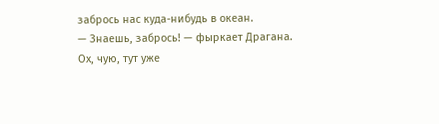забрось нас куда-нибудь в океан.
— Знаешь, забрось! — фыркает Драгана.
Ох, чую, тут уже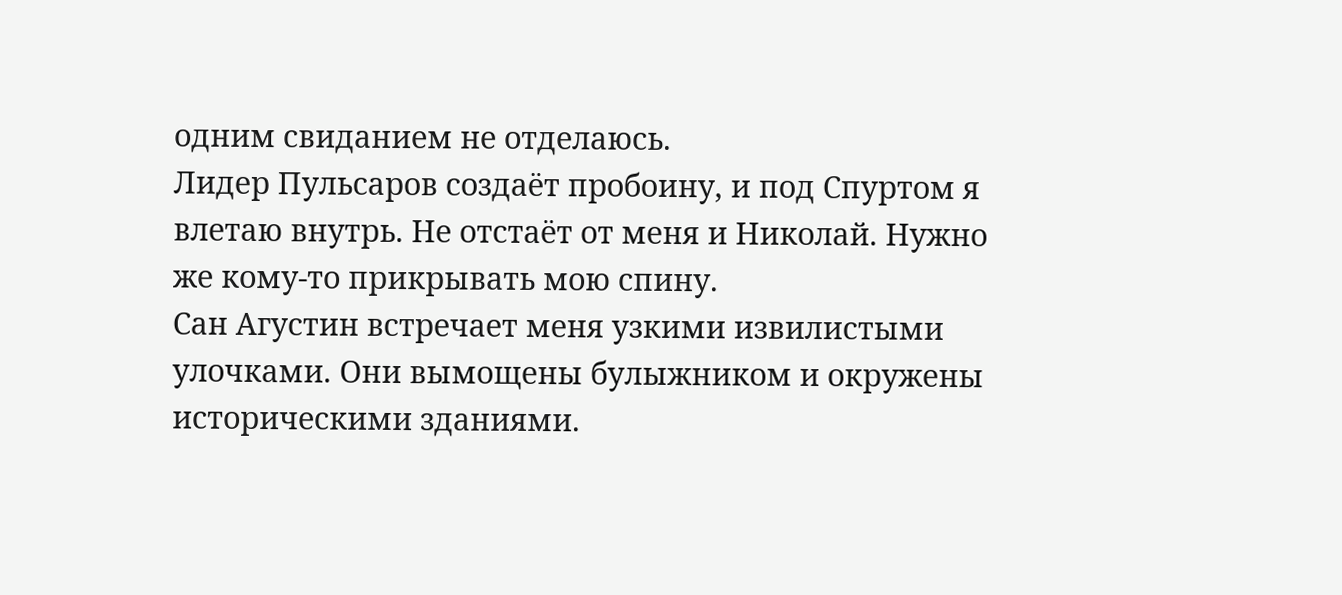одним свиданием не отделаюсь.
Лидер Пульсаров создаёт пробоину, и под Спуртом я влетаю внутрь. Не отстаёт от меня и Николай. Нужно же кому-то прикрывать мою спину.
Сан Агустин встречает меня узкими извилистыми улочками. Они вымощены булыжником и окружены историческими зданиями.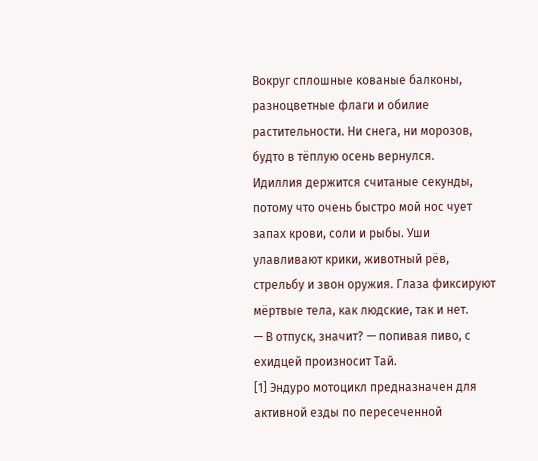Вокруг сплошные кованые балконы, разноцветные флаги и обилие растительности. Ни снега, ни морозов, будто в тёплую осень вернулся.
Идиллия держится считаные секунды, потому что очень быстро мой нос чует запах крови, соли и рыбы. Уши улавливают крики, животный рёв, стрельбу и звон оружия. Глаза фиксируют мёртвые тела, как людские, так и нет.
— В отпуск, значит? — попивая пиво, с ехидцей произносит Тай.
[1] Эндуро мотоцикл предназначен для активной езды по пересеченной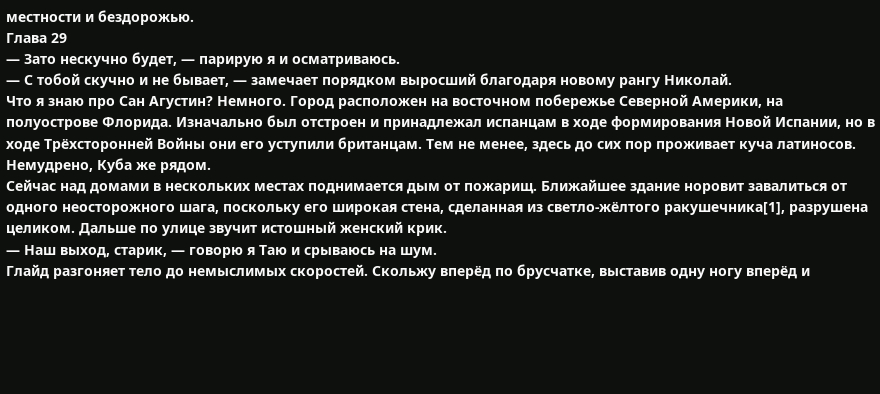местности и бездорожью.
Глава 29
— Зато нескучно будет, — парирую я и осматриваюсь.
— С тобой скучно и не бывает, — замечает порядком выросший благодаря новому рангу Николай.
Что я знаю про Сан Агустин? Немного. Город расположен на восточном побережье Северной Америки, на полуострове Флорида. Изначально был отстроен и принадлежал испанцам в ходе формирования Новой Испании, но в ходе Трёхсторонней Войны они его уступили британцам. Тем не менее, здесь до сих пор проживает куча латиносов. Немудрено, Куба же рядом.
Сейчас над домами в нескольких местах поднимается дым от пожарищ. Ближайшее здание норовит завалиться от одного неосторожного шага, поскольку его широкая стена, сделанная из светло-жёлтого ракушечника[1], разрушена целиком. Дальше по улице звучит истошный женский крик.
— Наш выход, старик, — говорю я Таю и срываюсь на шум.
Глайд разгоняет тело до немыслимых скоростей. Скольжу вперёд по брусчатке, выставив одну ногу вперёд и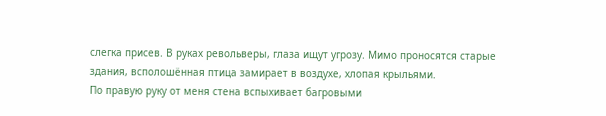слегка присев. В руках револьверы, глаза ищут угрозу. Мимо проносятся старые здания, всполошённая птица замирает в воздухе, хлопая крыльями.
По правую руку от меня стена вспыхивает багровыми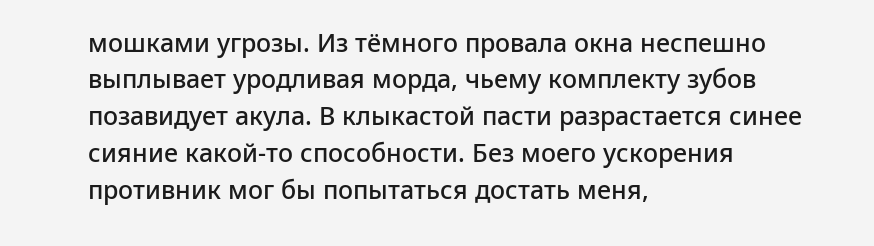мошками угрозы. Из тёмного провала окна неспешно выплывает уродливая морда, чьему комплекту зубов позавидует акула. В клыкастой пасти разрастается синее сияние какой-то способности. Без моего ускорения противник мог бы попытаться достать меня,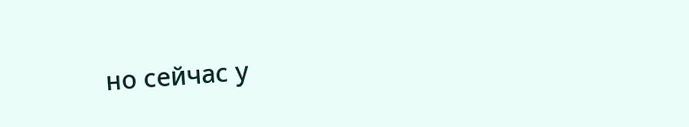но сейчас у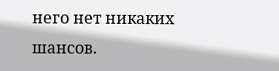него нет никаких шансов.